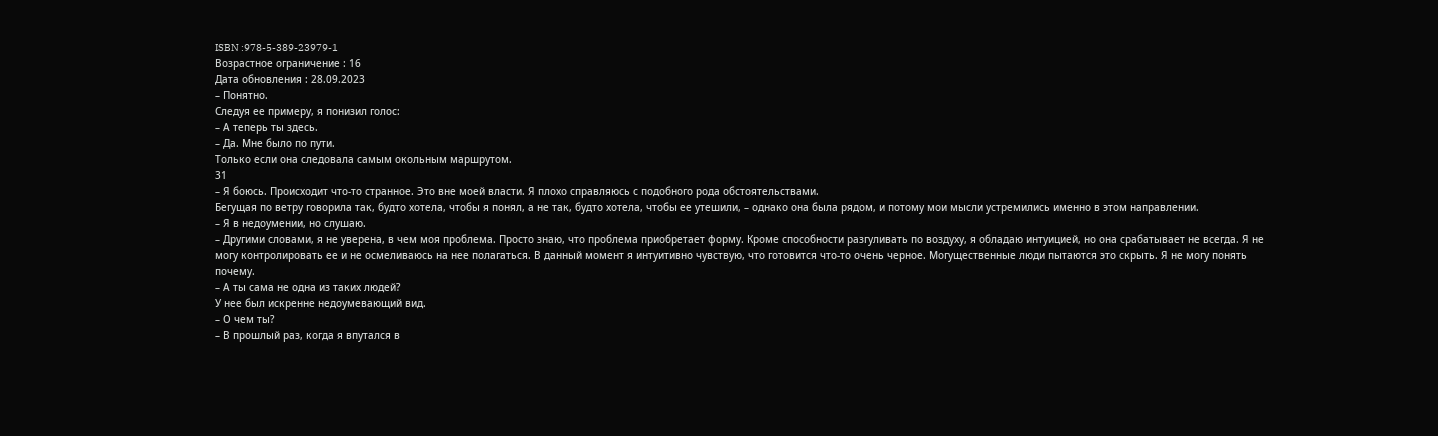ISBN :978-5-389-23979-1
Возрастное ограничение : 16
Дата обновления : 28.09.2023
– Понятно.
Следуя ее примеру, я понизил голос:
– А теперь ты здесь.
– Да. Мне было по пути.
Только если она следовала самым окольным маршрутом.
31
– Я боюсь. Происходит что-то странное. Это вне моей власти. Я плохо справляюсь с подобного рода обстоятельствами.
Бегущая по ветру говорила так, будто хотела, чтобы я понял, а не так, будто хотела, чтобы ее утешили, – однако она была рядом, и потому мои мысли устремились именно в этом направлении.
– Я в недоумении, но слушаю.
– Другими словами, я не уверена, в чем моя проблема. Просто знаю, что проблема приобретает форму. Кроме способности разгуливать по воздуху, я обладаю интуицией, но она срабатывает не всегда. Я не могу контролировать ее и не осмеливаюсь на нее полагаться. В данный момент я интуитивно чувствую, что готовится что-то очень черное. Могущественные люди пытаются это скрыть. Я не могу понять почему.
– А ты сама не одна из таких людей?
У нее был искренне недоумевающий вид.
– О чем ты?
– В прошлый раз, когда я впутался в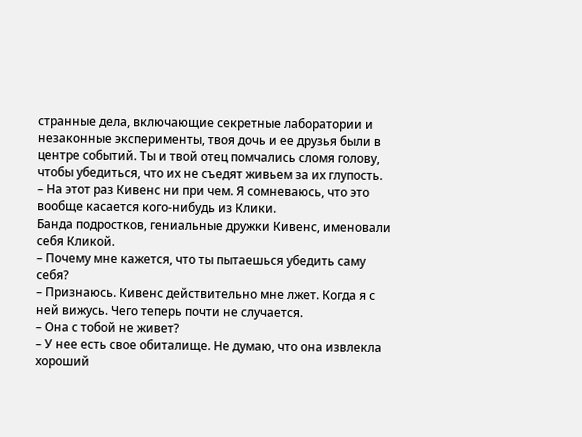странные дела, включающие секретные лаборатории и незаконные эксперименты, твоя дочь и ее друзья были в центре событий. Ты и твой отец помчались сломя голову, чтобы убедиться, что их не съедят живьем за их глупость.
– На этот раз Кивенс ни при чем. Я сомневаюсь, что это вообще касается кого-нибудь из Клики.
Банда подростков, гениальные дружки Кивенс, именовали себя Кликой.
– Почему мне кажется, что ты пытаешься убедить саму себя?
– Признаюсь. Кивенс действительно мне лжет. Когда я с ней вижусь. Чего теперь почти не случается.
– Она с тобой не живет?
– У нее есть свое обиталище. Не думаю, что она извлекла хороший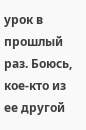урок в прошлый раз. Боюсь, кое-кто из ее другой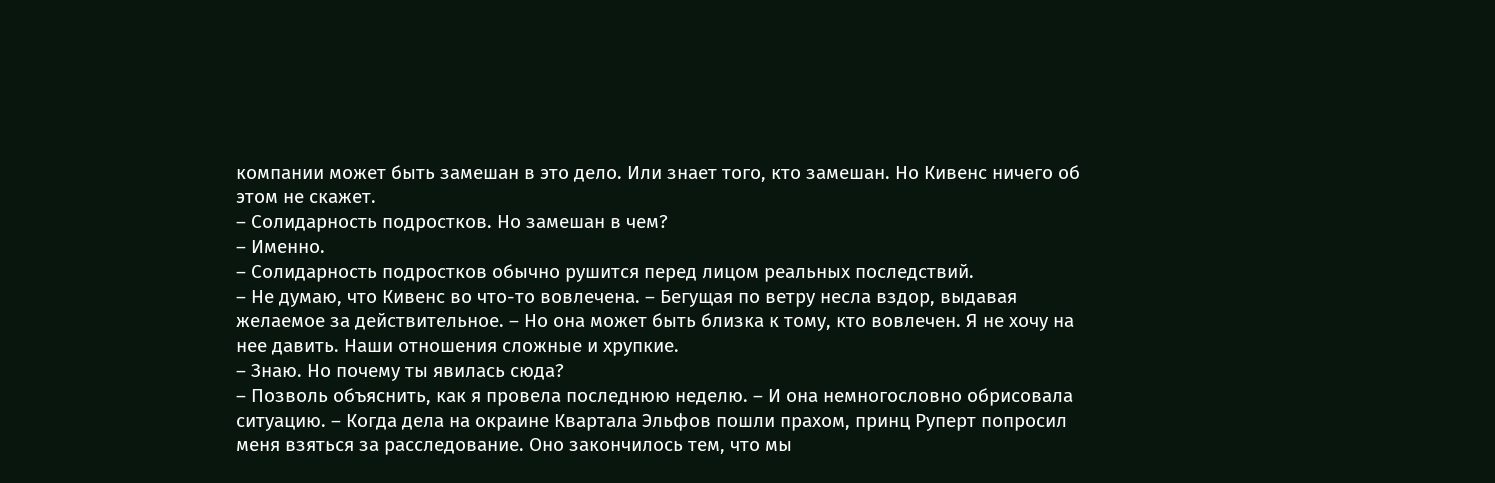компании может быть замешан в это дело. Или знает того, кто замешан. Но Кивенс ничего об этом не скажет.
– Солидарность подростков. Но замешан в чем?
– Именно.
– Солидарность подростков обычно рушится перед лицом реальных последствий.
– Не думаю, что Кивенс во что-то вовлечена. – Бегущая по ветру несла вздор, выдавая желаемое за действительное. – Но она может быть близка к тому, кто вовлечен. Я не хочу на нее давить. Наши отношения сложные и хрупкие.
– Знаю. Но почему ты явилась сюда?
– Позволь объяснить, как я провела последнюю неделю. – И она немногословно обрисовала ситуацию. – Когда дела на окраине Квартала Эльфов пошли прахом, принц Руперт попросил меня взяться за расследование. Оно закончилось тем, что мы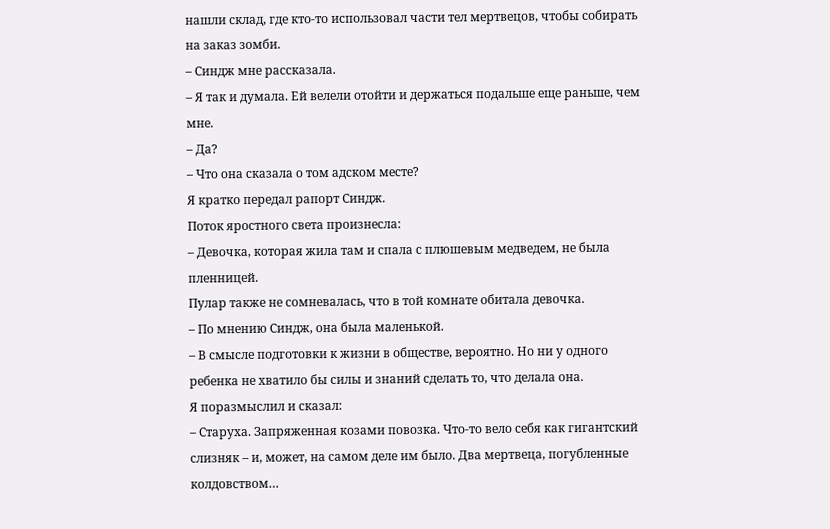нашли склад, где кто-то использовал части тел мертвецов, чтобы собирать на заказ зомби.
– Синдж мне рассказала.
– Я так и думала. Ей велели отойти и держаться подальше еще раньше, чем мне.
– Да?
– Что она сказала о том адском месте?
Я кратко передал рапорт Синдж.
Поток яростного света произнесла:
– Девочка, которая жила там и спала с плюшевым медведем, не была пленницей.
Пулар также не сомневалась, что в той комнате обитала девочка.
– По мнению Синдж, она была маленькой.
– В смысле подготовки к жизни в обществе, вероятно. Но ни у одного ребенка не хватило бы силы и знаний сделать то, что делала она.
Я поразмыслил и сказал:
– Старуха. Запряженная козами повозка. Что-то вело себя как гигантский слизняк – и, может, на самом деле им было. Два мертвеца, погубленные колдовством…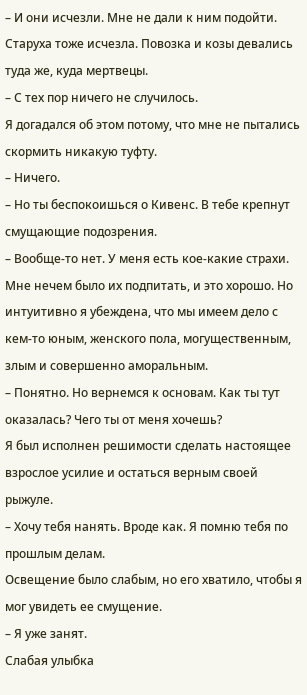– И они исчезли. Мне не дали к ним подойти. Старуха тоже исчезла. Повозка и козы девались туда же, куда мертвецы.
– С тех пор ничего не случилось.
Я догадался об этом потому, что мне не пытались скормить никакую туфту.
– Ничего.
– Но ты беспокоишься о Кивенс. В тебе крепнут смущающие подозрения.
– Вообще-то нет. У меня есть кое-какие страхи. Мне нечем было их подпитать, и это хорошо. Но интуитивно я убеждена, что мы имеем дело с кем-то юным, женского пола, могущественным, злым и совершенно аморальным.
– Понятно. Но вернемся к основам. Как ты тут оказалась? Чего ты от меня хочешь?
Я был исполнен решимости сделать настоящее взрослое усилие и остаться верным своей рыжуле.
– Хочу тебя нанять. Вроде как. Я помню тебя по прошлым делам.
Освещение было слабым, но его хватило, чтобы я мог увидеть ее смущение.
– Я уже занят.
Слабая улыбка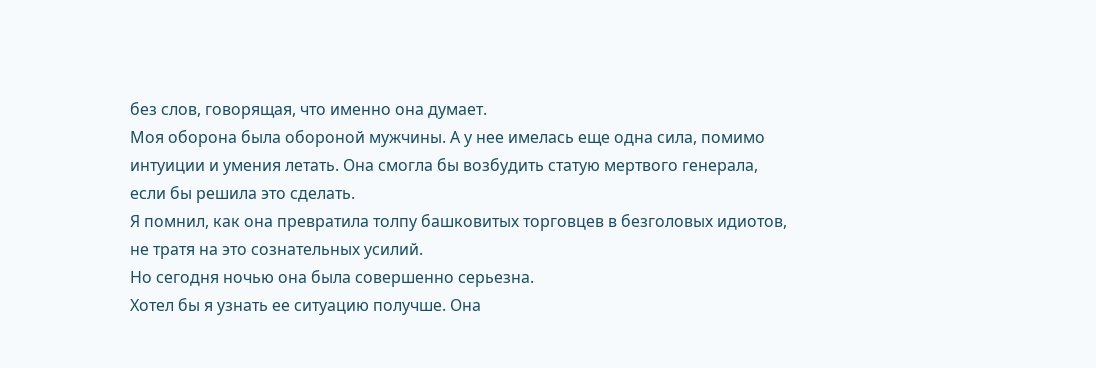без слов, говорящая, что именно она думает.
Моя оборона была обороной мужчины. А у нее имелась еще одна сила, помимо интуиции и умения летать. Она смогла бы возбудить статую мертвого генерала, если бы решила это сделать.
Я помнил, как она превратила толпу башковитых торговцев в безголовых идиотов, не тратя на это сознательных усилий.
Но сегодня ночью она была совершенно серьезна.
Хотел бы я узнать ее ситуацию получше. Она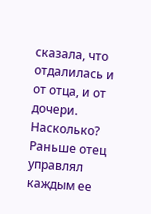сказала, что отдалилась и от отца, и от дочери. Насколько? Раньше отец управлял каждым ее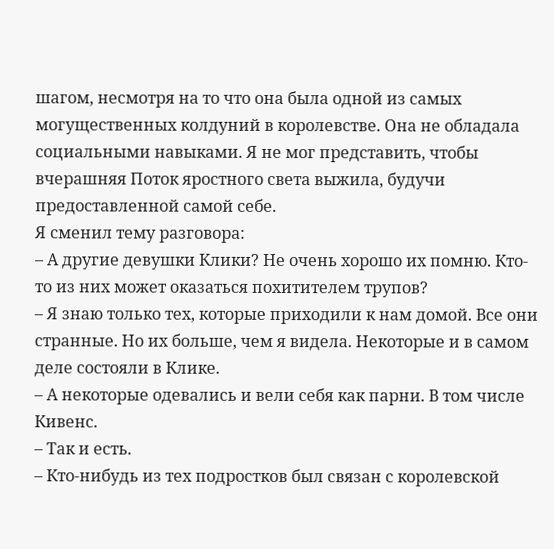шагом, несмотря на то что она была одной из самых могущественных колдуний в королевстве. Она не обладала социальными навыками. Я не мог представить, чтобы вчерашняя Поток яростного света выжила, будучи предоставленной самой себе.
Я сменил тему разговора:
– А другие девушки Клики? Не очень хорошо их помню. Кто-то из них может оказаться похитителем трупов?
– Я знаю только тех, которые приходили к нам домой. Все они странные. Но их больше, чем я видела. Некоторые и в самом деле состояли в Клике.
– А некоторые одевались и вели себя как парни. В том числе Кивенс.
– Так и есть.
– Кто-нибудь из тех подростков был связан с королевской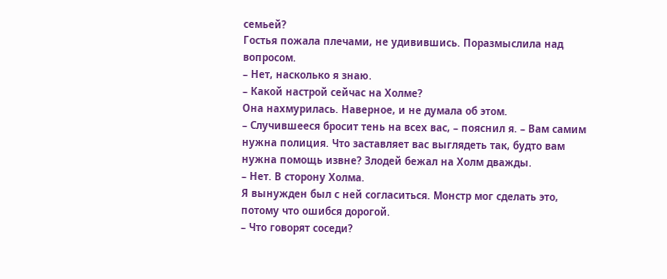семьей?
Гостья пожала плечами, не удивившись. Поразмыслила над вопросом.
– Нет, насколько я знаю.
– Какой настрой сейчас на Холме?
Она нахмурилась. Наверное, и не думала об этом.
– Случившееся бросит тень на всех вас, – пояснил я. – Вам самим нужна полиция. Что заставляет вас выглядеть так, будто вам нужна помощь извне? Злодей бежал на Холм дважды.
– Нет. В сторону Холма.
Я вынужден был с ней согласиться. Монстр мог сделать это, потому что ошибся дорогой.
– Что говорят соседи?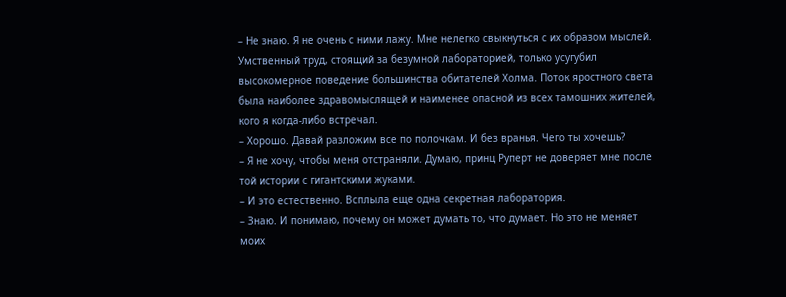– Не знаю. Я не очень с ними лажу. Мне нелегко свыкнуться с их образом мыслей.
Умственный труд, стоящий за безумной лабораторией, только усугубил высокомерное поведение большинства обитателей Холма. Поток яростного света была наиболее здравомыслящей и наименее опасной из всех тамошних жителей, кого я когда-либо встречал.
– Хорошо. Давай разложим все по полочкам. И без вранья. Чего ты хочешь?
– Я не хочу, чтобы меня отстраняли. Думаю, принц Руперт не доверяет мне после той истории с гигантскими жуками.
– И это естественно. Всплыла еще одна секретная лаборатория.
– Знаю. И понимаю, почему он может думать то, что думает. Но это не меняет моих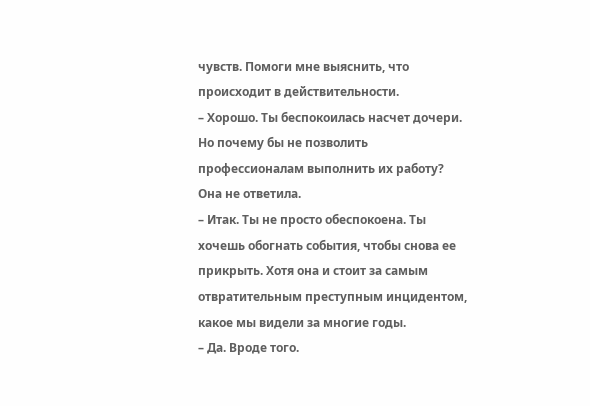чувств. Помоги мне выяснить, что происходит в действительности.
– Хорошо. Ты беспокоилась насчет дочери. Но почему бы не позволить профессионалам выполнить их работу?
Она не ответила.
– Итак. Ты не просто обеспокоена. Ты хочешь обогнать события, чтобы снова ее прикрыть. Хотя она и стоит за самым отвратительным преступным инцидентом, какое мы видели за многие годы.
– Да. Вроде того.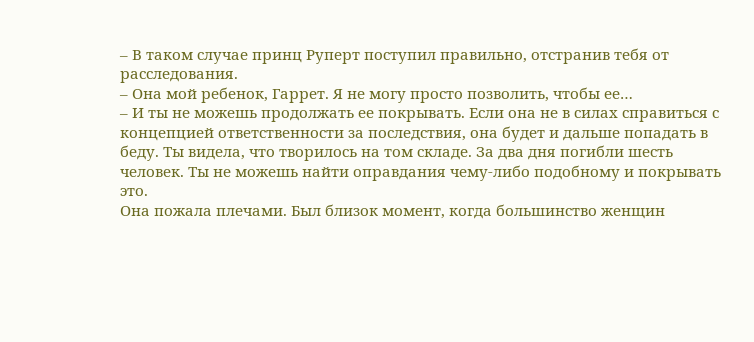– В таком случае принц Руперт поступил правильно, отстранив тебя от расследования.
– Она мой ребенок, Гаррет. Я не могу просто позволить, чтобы ее…
– И ты не можешь продолжать ее покрывать. Если она не в силах справиться с концепцией ответственности за последствия, она будет и дальше попадать в беду. Ты видела, что творилось на том складе. За два дня погибли шесть человек. Ты не можешь найти оправдания чему-либо подобному и покрывать это.
Она пожала плечами. Был близок момент, когда большинство женщин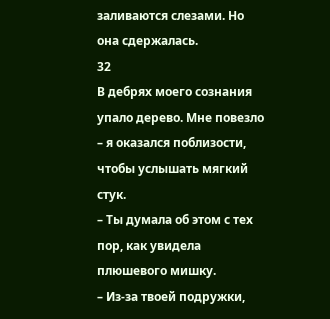заливаются слезами. Но она сдержалась.
32
В дебрях моего сознания упало дерево. Мне повезло – я оказался поблизости, чтобы услышать мягкий стук.
– Ты думала об этом с тех пор, как увидела плюшевого мишку.
– Из-за твоей подружки,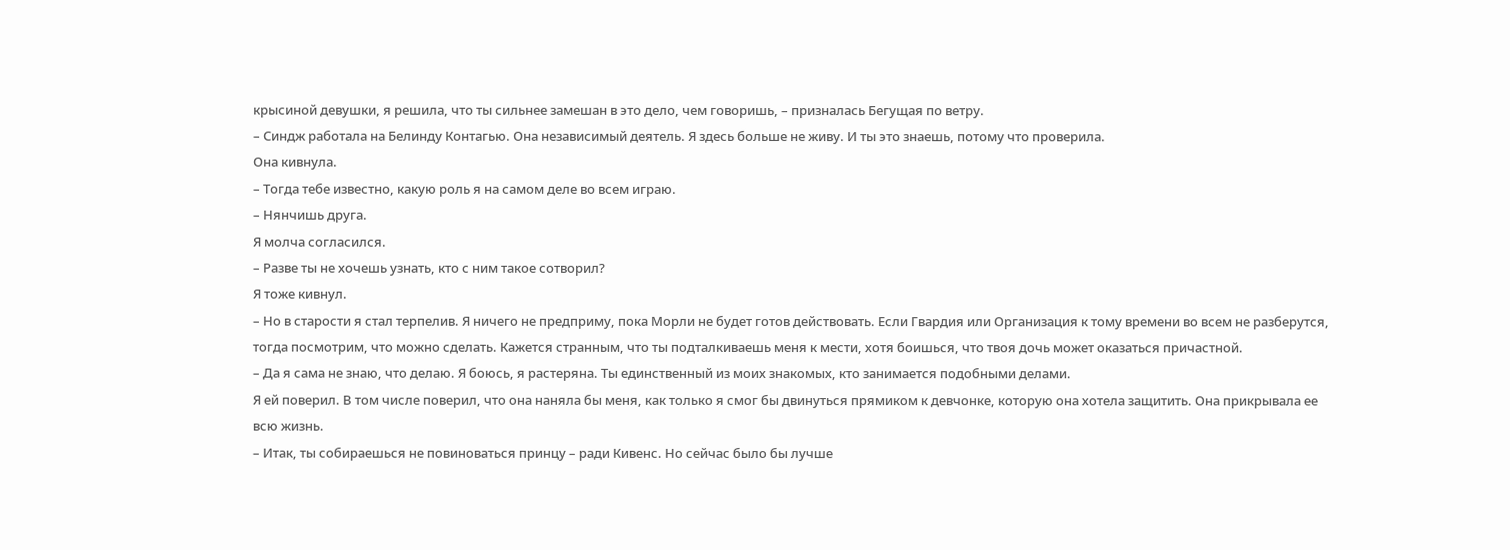крысиной девушки, я решила, что ты сильнее замешан в это дело, чем говоришь, – призналась Бегущая по ветру.
– Синдж работала на Белинду Контагью. Она независимый деятель. Я здесь больше не живу. И ты это знаешь, потому что проверила.
Она кивнула.
– Тогда тебе известно, какую роль я на самом деле во всем играю.
– Нянчишь друга.
Я молча согласился.
– Разве ты не хочешь узнать, кто с ним такое сотворил?
Я тоже кивнул.
– Но в старости я стал терпелив. Я ничего не предприму, пока Морли не будет готов действовать. Если Гвардия или Организация к тому времени во всем не разберутся, тогда посмотрим, что можно сделать. Кажется странным, что ты подталкиваешь меня к мести, хотя боишься, что твоя дочь может оказаться причастной.
– Да я сама не знаю, что делаю. Я боюсь, я растеряна. Ты единственный из моих знакомых, кто занимается подобными делами.
Я ей поверил. В том числе поверил, что она наняла бы меня, как только я смог бы двинуться прямиком к девчонке, которую она хотела защитить. Она прикрывала ее всю жизнь.
– Итак, ты собираешься не повиноваться принцу – ради Кивенс. Но сейчас было бы лучше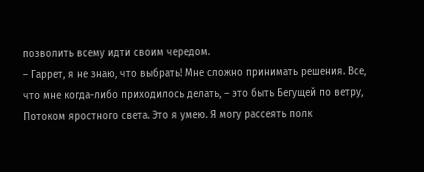позволить всему идти своим чередом.
– Гаррет, я не знаю, что выбрать! Мне сложно принимать решения. Все, что мне когда-либо приходилось делать, – это быть Бегущей по ветру, Потоком яростного света. Это я умею. Я могу рассеять полк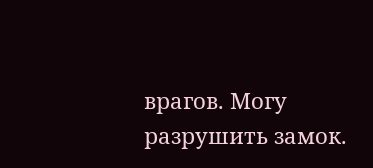врагов. Могу разрушить замок.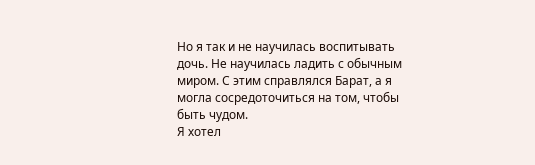Но я так и не научилась воспитывать дочь. Не научилась ладить с обычным миром. С этим справлялся Барат, а я могла сосредоточиться на том, чтобы быть чудом.
Я хотел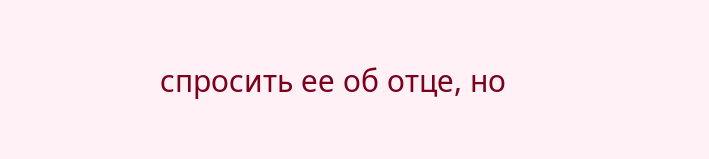спросить ее об отце, но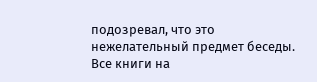подозревал, что это нежелательный предмет беседы.
Все книги на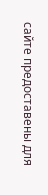сайте предоставены для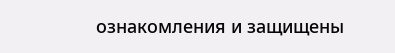ознакомления и защищены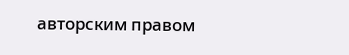авторским правом